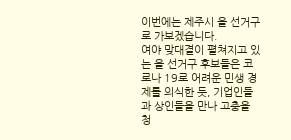이번에는 제주시 을 선거구로 가보겠습니다.
여야 맞대결이 펼쳐지고 있는 을 선거구 후보들은 코로나 19로 어려운 민생 경제를 의식한 듯, 기업인들과 상인들을 만나 고충을 청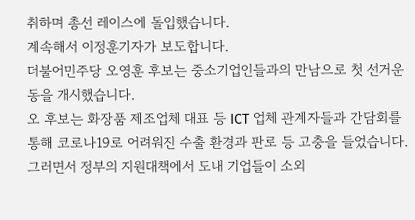취하며 총선 레이스에 돌입했습니다.
계속해서 이정훈기자가 보도합니다.
더불어민주당 오영훈 후보는 중소기업인들과의 만남으로 첫 선거운동을 개시했습니다.
오 후보는 화장품 제조업체 대표 등 ICT 업체 관계자들과 간담회를 통해 코로나19로 어려워진 수출 환경과 판로 등 고충을 들었습니다. 그러면서 정부의 지원대책에서 도내 기업들이 소외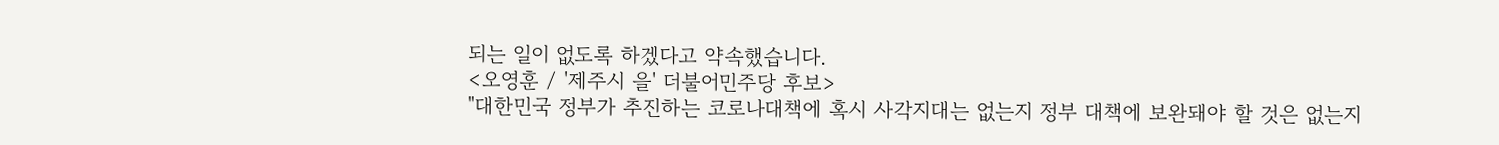되는 일이 없도록 하겠다고 약속했습니다.
<오영훈 / '제주시 을' 더불어민주당 후보>
"대한민국 정부가 추진하는 코로나대책에 혹시 사각지대는 없는지 정부 대책에 보완돼야 할 것은 없는지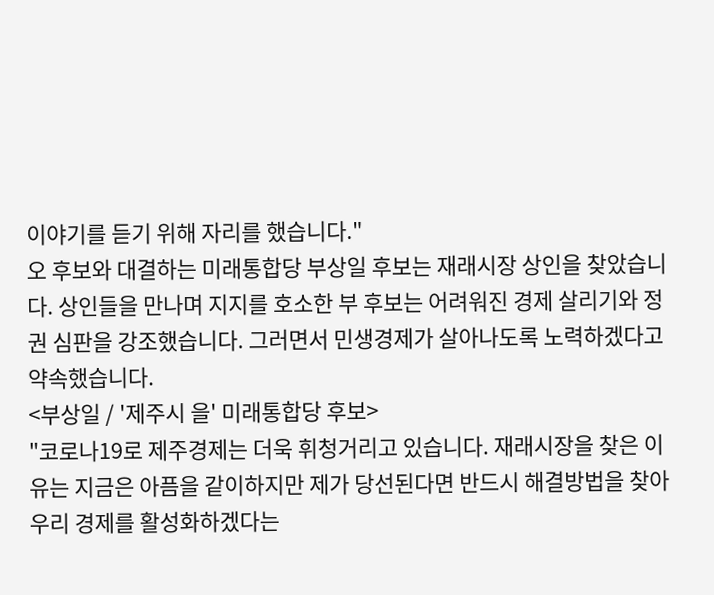이야기를 듣기 위해 자리를 했습니다."
오 후보와 대결하는 미래통합당 부상일 후보는 재래시장 상인을 찾았습니다. 상인들을 만나며 지지를 호소한 부 후보는 어려워진 경제 살리기와 정권 심판을 강조했습니다. 그러면서 민생경제가 살아나도록 노력하겠다고 약속했습니다.
<부상일 / '제주시 을' 미래통합당 후보>
"코로나19로 제주경제는 더욱 휘청거리고 있습니다. 재래시장을 찾은 이유는 지금은 아픔을 같이하지만 제가 당선된다면 반드시 해결방법을 찾아 우리 경제를 활성화하겠다는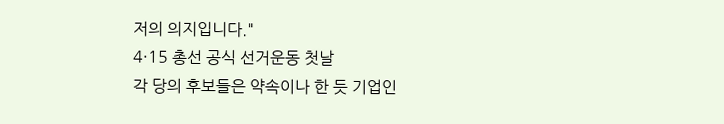저의 의지입니다."
4·15 총선 공식 선거운동 첫날
각 당의 후보들은 약속이나 한 듯 기업인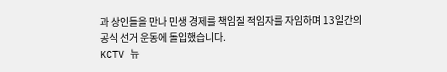과 상인들을 만나 민생 경제를 책임질 적임자를 자임하며 13일간의 공식 선거 운동에 돌입했습니다.
KCTV 뉴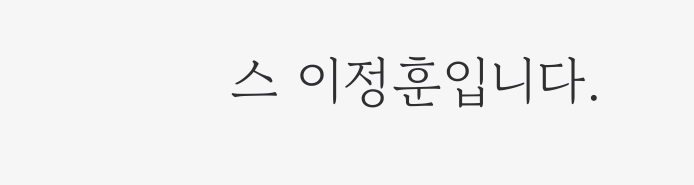스 이정훈입니다.